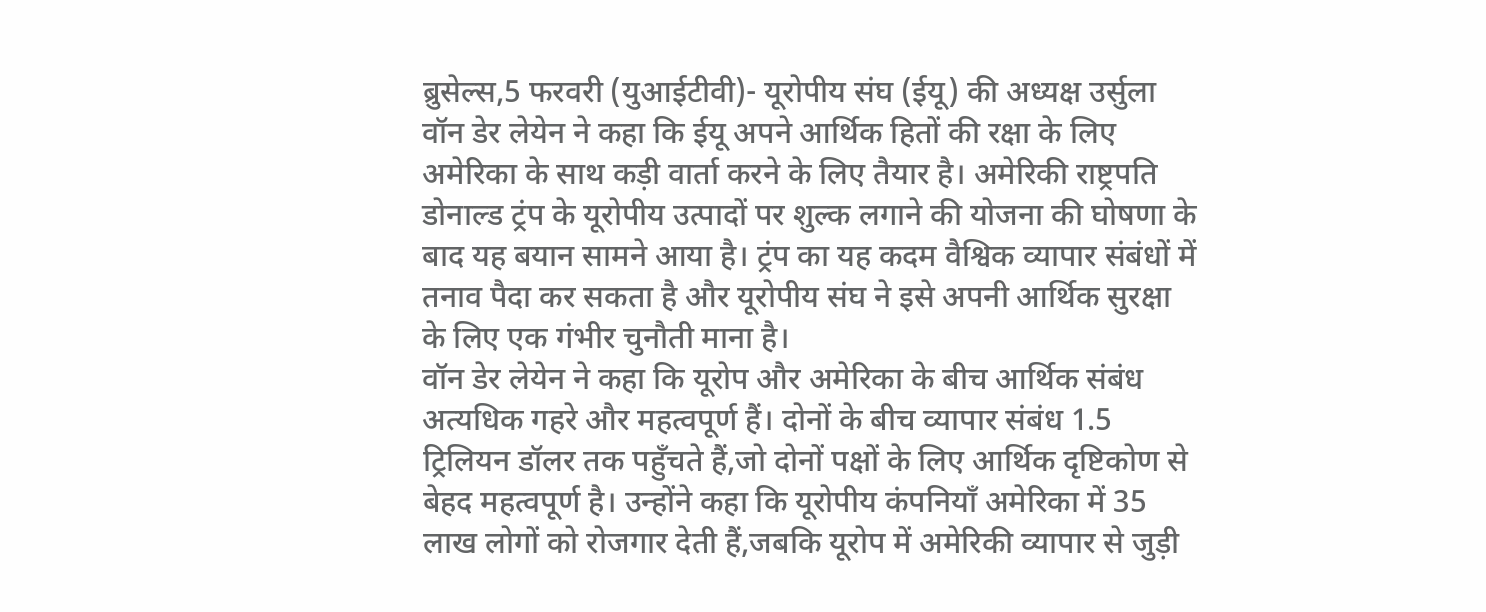ब्रुसेल्स,5 फरवरी (युआईटीवी)- यूरोपीय संघ (ईयू) की अध्यक्ष उर्सुला वॉन डेर लेयेन ने कहा कि ईयू अपने आर्थिक हितों की रक्षा के लिए अमेरिका के साथ कड़ी वार्ता करने के लिए तैयार है। अमेरिकी राष्ट्रपति डोनाल्ड ट्रंप के यूरोपीय उत्पादों पर शुल्क लगाने की योजना की घोषणा के बाद यह बयान सामने आया है। ट्रंप का यह कदम वैश्विक व्यापार संबंधों में तनाव पैदा कर सकता है और यूरोपीय संघ ने इसे अपनी आर्थिक सुरक्षा के लिए एक गंभीर चुनौती माना है।
वॉन डेर लेयेन ने कहा कि यूरोप और अमेरिका के बीच आर्थिक संबंध अत्यधिक गहरे और महत्वपूर्ण हैं। दोनों के बीच व्यापार संबंध 1.5 ट्रिलियन डॉलर तक पहुँचते हैं,जो दोनों पक्षों के लिए आर्थिक दृष्टिकोण से बेहद महत्वपूर्ण है। उन्होंने कहा कि यूरोपीय कंपनियाँ अमेरिका में 35 लाख लोगों को रोजगार देती हैं,जबकि यूरोप में अमेरिकी व्यापार से जुड़ी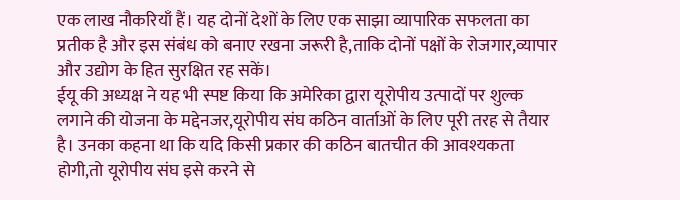एक लाख नौकरियाँ हैं। यह दोनों देशों के लिए एक साझा व्यापारिक सफलता का प्रतीक है और इस संबंध को बनाए रखना जरूरी है,ताकि दोनों पक्षों के रोजगार,व्यापार और उद्योग के हित सुरक्षित रह सकें।
ईयू की अध्यक्ष ने यह भी स्पष्ट किया कि अमेरिका द्वारा यूरोपीय उत्पादों पर शुल्क लगाने की योजना के मद्देनजर,यूरोपीय संघ कठिन वार्ताओं के लिए पूरी तरह से तैयार है। उनका कहना था कि यदि किसी प्रकार की कठिन बातचीत की आवश्यकता होगी,तो यूरोपीय संघ इसे करने से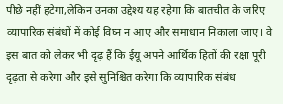पीछे नहीं हटेगा,लेकिन उनका उद्देश्य यह रहेगा कि बातचीत के जरिए व्यापारिक संबंधों में कोई विघ्न न आए और समाधान निकाला जाए। वे इस बात को लेकर भी दृढ़ हैं कि ईयू अपने आर्थिक हितों की रक्षा पूरी दृढ़ता से करेगा और इसे सुनिश्चित करेगा कि व्यापारिक संबंध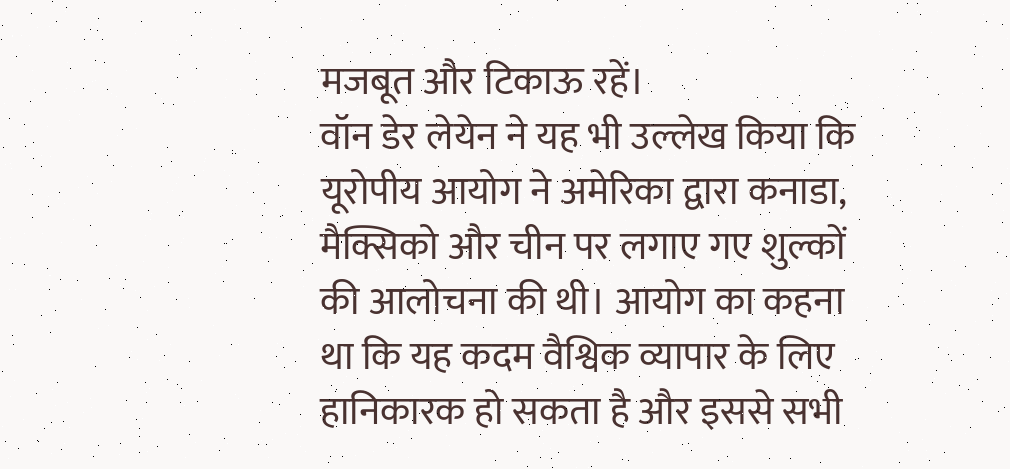मजबूत और टिकाऊ रहें।
वॉन डेर लेयेन ने यह भी उल्लेख किया कि यूरोपीय आयोग ने अमेरिका द्वारा कनाडा, मैक्सिको और चीन पर लगाए गए शुल्कों की आलोचना की थी। आयोग का कहना था कि यह कदम वैश्विक व्यापार के लिए हानिकारक हो सकता है और इससे सभी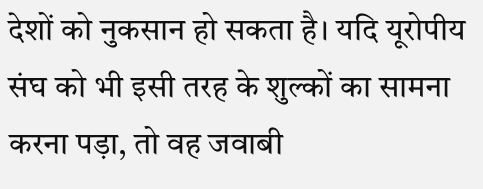देशों को नुकसान हो सकता है। यदि यूरोपीय संघ को भी इसी तरह के शुल्कों का सामना करना पड़ा, तो वह जवाबी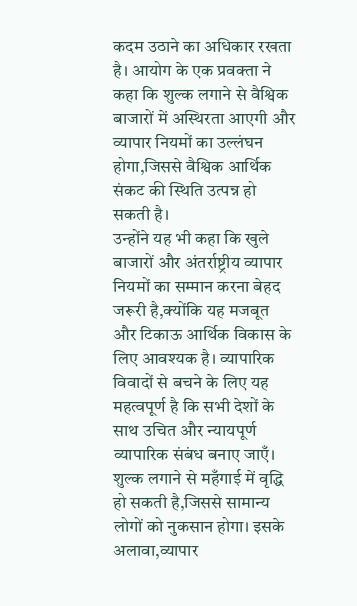कदम उठाने का अधिकार रखता है। आयोग के एक प्रवक्ता ने कहा कि शुल्क लगाने से वैश्विक बाजारों में अस्थिरता आएगी और व्यापार नियमों का उल्लंघन होगा,जिससे वैश्विक आर्थिक संकट की स्थिति उत्पन्न हो सकती है।
उन्होंने यह भी कहा कि खुले बाजारों और अंतर्राष्ट्रीय व्यापार नियमों का सम्मान करना बेहद जरूरी है,क्योंकि यह मजबूत और टिकाऊ आर्थिक विकास के लिए आवश्यक है। व्यापारिक विवादों से बचने के लिए यह महत्वपूर्ण है कि सभी देशों के साथ उचित और न्यायपूर्ण व्यापारिक संबंध बनाए जाएँ। शुल्क लगाने से महँगाई में वृद्धि हो सकती है,जिससे सामान्य लोगों को नुकसान होगा। इसके अलावा,व्यापार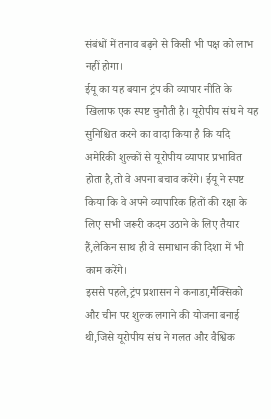संबंधों में तनाव बढ़ने से किसी भी पक्ष को लाभ नहीं होगा।
ईयू का यह बयान ट्रंप की व्यापार नीति के खिलाफ एक स्पष्ट चुनौती है। यूरोपीय संघ ने यह सुनिश्चित करने का वादा किया है कि यदि अमेरिकी शुल्कों से यूरोपीय व्यापार प्रभावित होता है,तो वे अपना बचाव करेंगे। ईयू ने स्पष्ट किया कि वे अपने व्यापारिक हितों की रक्षा के लिए सभी जरूरी कदम उठाने के लिए तैयार हैं,लेकिन साथ ही वे समाधान की दिशा में भी काम करेंगे।
इससे पहले,ट्रंप प्रशासन ने कनाडा,मैक्सिको और चीन पर शुल्क लगाने की योजना बनाई थी,जिसे यूरोपीय संघ ने गलत और वैश्विक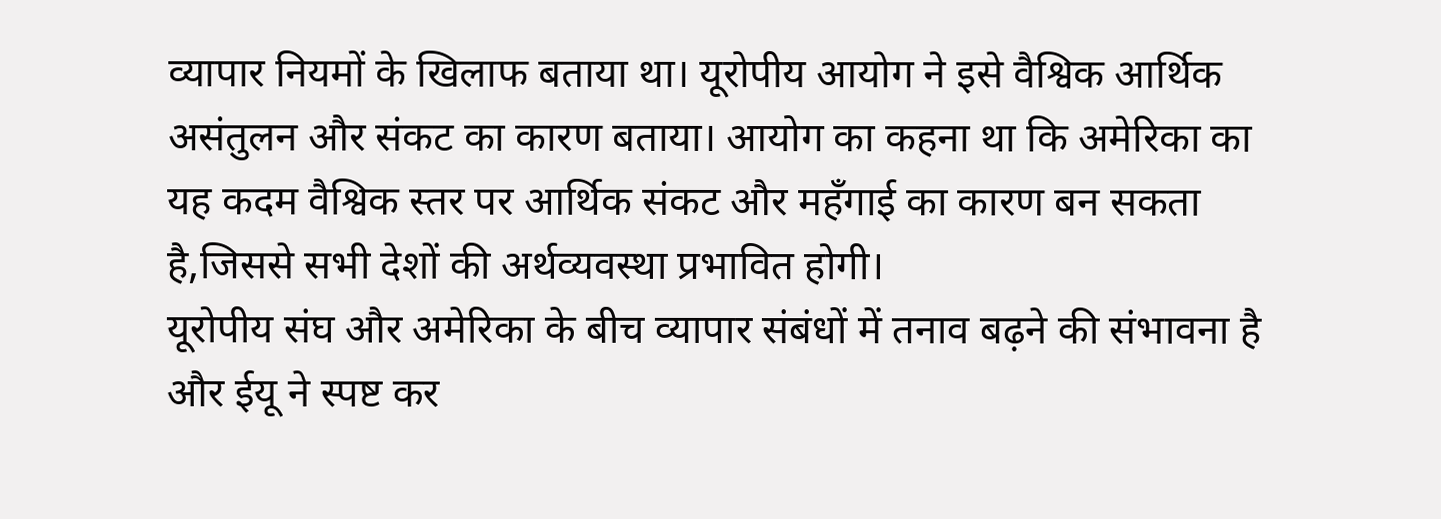व्यापार नियमों के खिलाफ बताया था। यूरोपीय आयोग ने इसे वैश्विक आर्थिक असंतुलन और संकट का कारण बताया। आयोग का कहना था कि अमेरिका का यह कदम वैश्विक स्तर पर आर्थिक संकट और महँगाई का कारण बन सकता है,जिससे सभी देशों की अर्थव्यवस्था प्रभावित होगी।
यूरोपीय संघ और अमेरिका के बीच व्यापार संबंधों में तनाव बढ़ने की संभावना है और ईयू ने स्पष्ट कर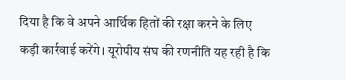दिया है कि वे अपने आर्थिक हितों की रक्षा करने के लिए कड़ी कार्रवाई करेंगे। यूरोपीय संघ की रणनीति यह रही है कि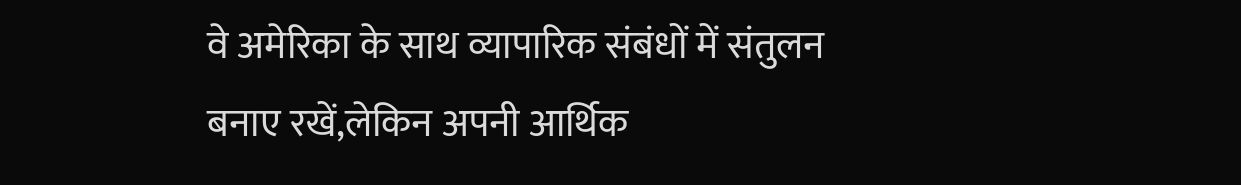वे अमेरिका के साथ व्यापारिक संबंधों में संतुलन बनाए रखें,लेकिन अपनी आर्थिक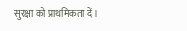सुरक्षा को प्राथमिकता दें।